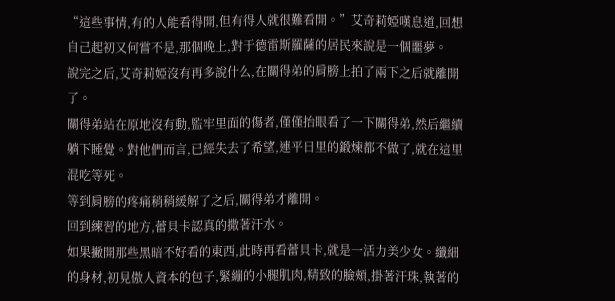“這些事情,有的人能看得開,但有得人就很難看開。”艾奇莉婭嘆息道,回想自己起初又何嘗不是,那個晚上,對于德雷斯羅薩的居民來說是一個噩夢。
說完之后,艾奇莉婭沒有再多說什么,在關得弟的肩膀上拍了兩下之后就離開了。
關得弟站在原地沒有動,監牢里面的傷者,僅僅抬眼看了一下關得弟,然后繼續躺下睡覺。對他們而言,已經失去了希望,連平日里的鍛煉都不做了,就在這里混吃等死。
等到肩膀的疼痛稍稍緩解了之后,關得弟才離開。
回到練習的地方,蕾貝卡認真的撒著汗水。
如果撇開那些黑暗不好看的東西,此時再看蕾貝卡,就是一活力美少女。纖細的身材,初見傲人資本的包子,緊繃的小腿肌肉,精致的臉頰,掛著汗珠,執著的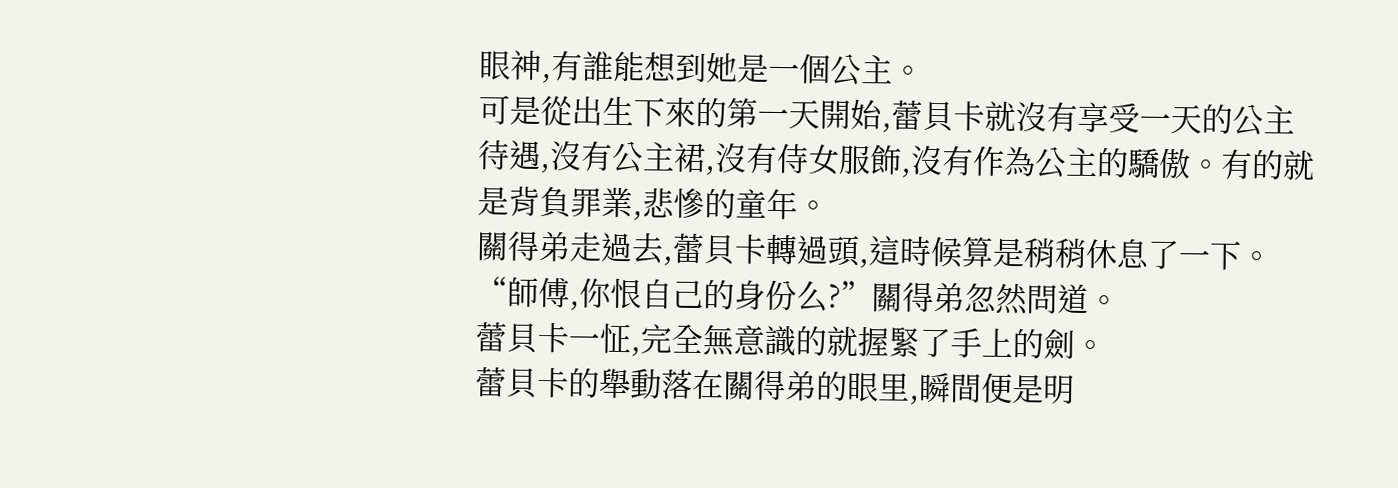眼神,有誰能想到她是一個公主。
可是從出生下來的第一天開始,蕾貝卡就沒有享受一天的公主待遇,沒有公主裙,沒有侍女服飾,沒有作為公主的驕傲。有的就是背負罪業,悲慘的童年。
關得弟走過去,蕾貝卡轉過頭,這時候算是稍稍休息了一下。
“師傅,你恨自己的身份么?”關得弟忽然問道。
蕾貝卡一怔,完全無意識的就握緊了手上的劍。
蕾貝卡的舉動落在關得弟的眼里,瞬間便是明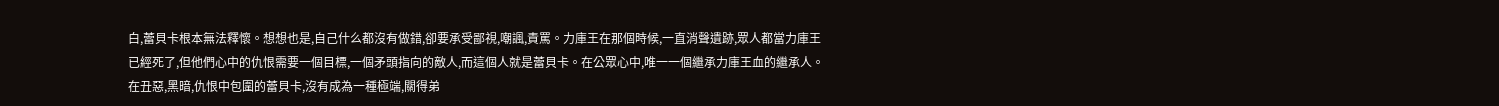白,蕾貝卡根本無法釋懷。想想也是,自己什么都沒有做錯,卻要承受鄙視,嘲諷,責罵。力庫王在那個時候,一直消聲遺跡,眾人都當力庫王已經死了,但他們心中的仇恨需要一個目標,一個矛頭指向的敵人,而這個人就是蕾貝卡。在公眾心中,唯一一個繼承力庫王血的繼承人。
在丑惡,黑暗,仇恨中包圍的蕾貝卡,沒有成為一種極端,關得弟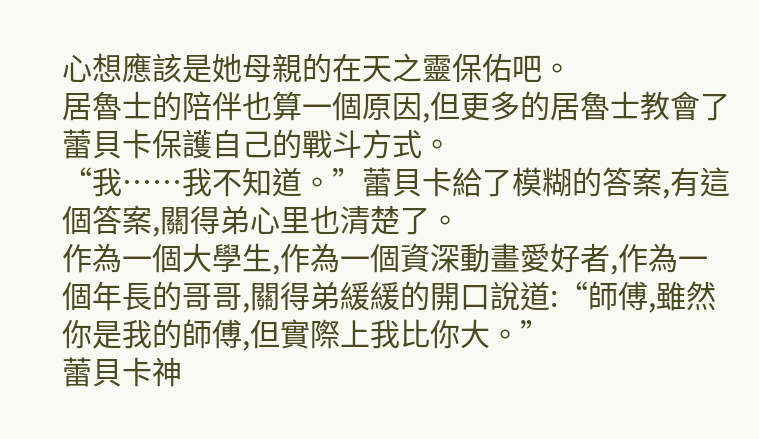心想應該是她母親的在天之靈保佑吧。
居魯士的陪伴也算一個原因,但更多的居魯士教會了蕾貝卡保護自己的戰斗方式。
“我……我不知道。”蕾貝卡給了模糊的答案,有這個答案,關得弟心里也清楚了。
作為一個大學生,作為一個資深動畫愛好者,作為一個年長的哥哥,關得弟緩緩的開口說道:“師傅,雖然你是我的師傅,但實際上我比你大。”
蕾貝卡神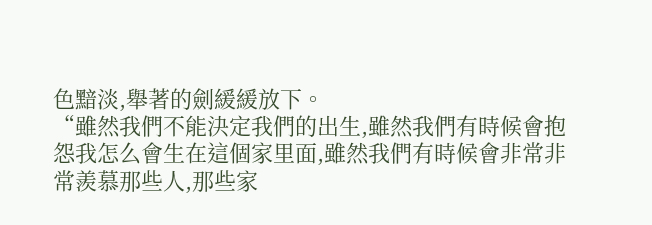色黯淡,舉著的劍緩緩放下。
“雖然我們不能決定我們的出生,雖然我們有時候會抱怨我怎么會生在這個家里面,雖然我們有時候會非常非常羨慕那些人,那些家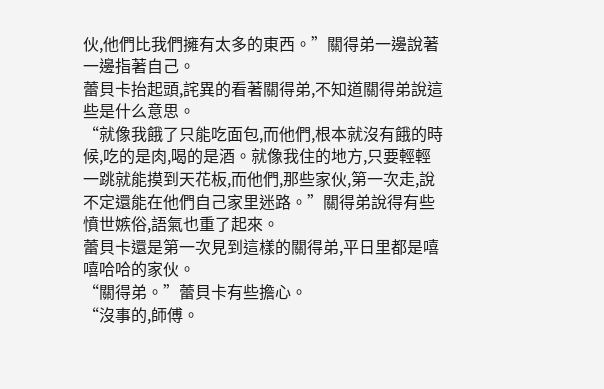伙,他們比我們擁有太多的東西。”關得弟一邊說著一邊指著自己。
蕾貝卡抬起頭,詫異的看著關得弟,不知道關得弟說這些是什么意思。
“就像我餓了只能吃面包,而他們,根本就沒有餓的時候,吃的是肉,喝的是酒。就像我住的地方,只要輕輕一跳就能摸到天花板,而他們,那些家伙,第一次走,說不定還能在他們自己家里迷路。”關得弟說得有些憤世嫉俗,語氣也重了起來。
蕾貝卡還是第一次見到這樣的關得弟,平日里都是嘻嘻哈哈的家伙。
“關得弟。”蕾貝卡有些擔心。
“沒事的,師傅。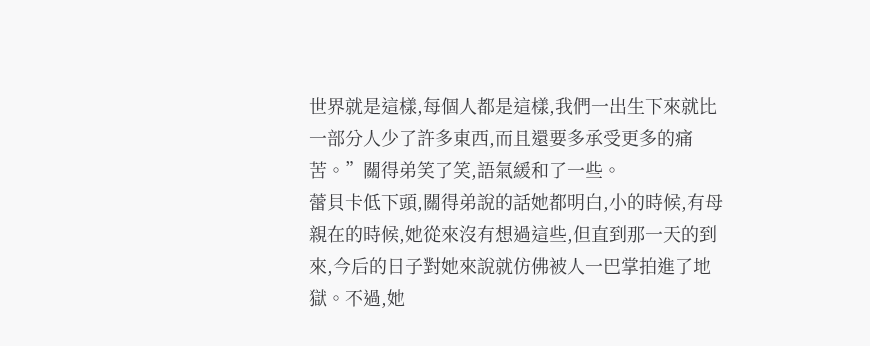世界就是這樣,每個人都是這樣,我們一出生下來就比一部分人少了許多東西,而且還要多承受更多的痛苦。”關得弟笑了笑,語氣緩和了一些。
蕾貝卡低下頭,關得弟說的話她都明白,小的時候,有母親在的時候,她從來沒有想過這些,但直到那一天的到來,今后的日子對她來說就仿佛被人一巴掌拍進了地獄。不過,她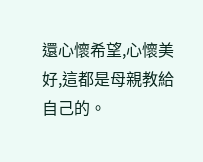還心懷希望,心懷美好,這都是母親教給自己的。